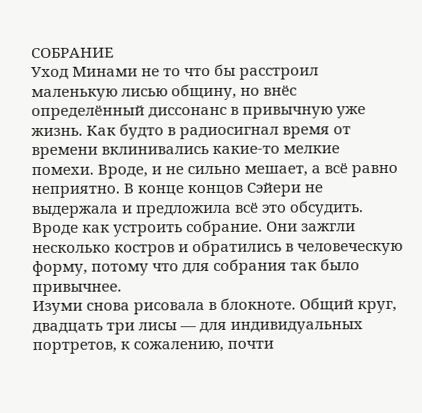СОБРАНИЕ
Уход Минами не то что бы расстроил маленькую лисью общину, но внёс определённый диссонанс в привычную уже жизнь. Как будто в радиосигнал время от времени вклинивались какие-то мелкие помехи. Вроде, и не сильно мешает, а всё равно неприятно. В конце концов Сэйери не выдержала и предложила всё это обсудить. Вроде как устроить собрание. Они зажгли несколько костров и обратились в человеческую форму, потому что для собрания так было привычнее.
Изуми снова рисовала в блокноте. Общий круг, двадцать три лисы — для индивидуальных портретов, к сожалению, почти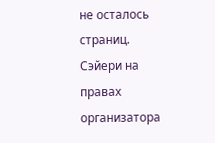не осталось страниц.
Сэйери на правах организатора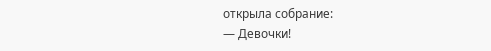открыла собрание:
— Девочки!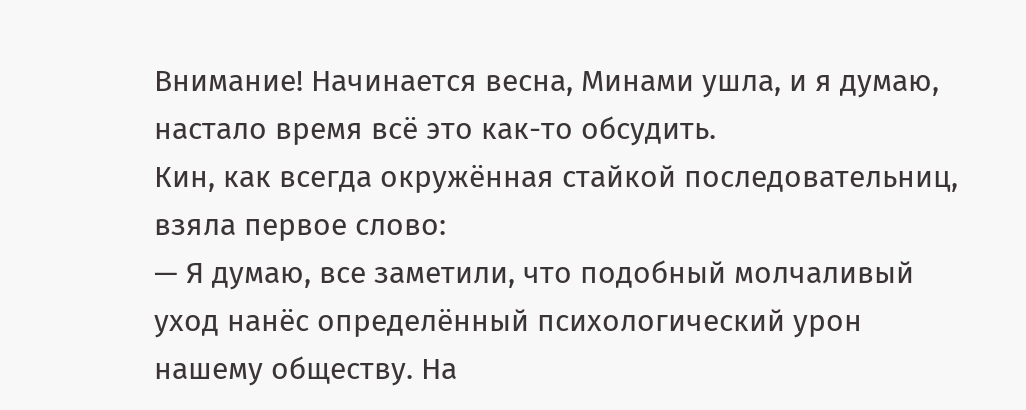Внимание! Начинается весна, Минами ушла, и я думаю, настало время всё это как-то обсудить.
Кин, как всегда окружённая стайкой последовательниц, взяла первое слово:
— Я думаю, все заметили, что подобный молчаливый уход нанёс определённый психологический урон нашему обществу. На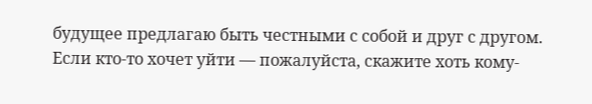будущее предлагаю быть честными с собой и друг с другом. Если кто-то хочет уйти — пожалуйста, скажите хоть кому-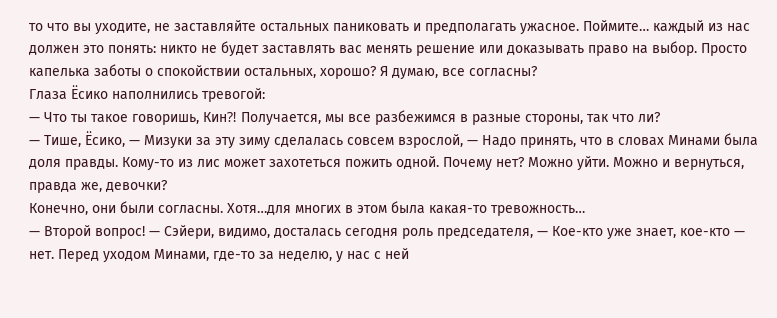то что вы уходите, не заставляйте остальных паниковать и предполагать ужасное. Поймите… каждый из нас должен это понять: никто не будет заставлять вас менять решение или доказывать право на выбор. Просто капелька заботы о спокойствии остальных, хорошо? Я думаю, все согласны?
Глаза Ёсико наполнились тревогой:
— Что ты такое говоришь, Кин⁈ Получается, мы все разбежимся в разные стороны, так что ли?
— Тише, Ёсико, — Мизуки за эту зиму сделалась совсем взрослой, — Надо принять, что в словах Минами была доля правды. Кому-то из лис может захотеться пожить одной. Почему нет? Можно уйти. Можно и вернуться, правда же, девочки?
Конечно, они были согласны. Хотя…для многих в этом была какая-то тревожность…
— Второй вопрос! — Сэйери, видимо, досталась сегодня роль председателя, — Кое-кто уже знает, кое-кто — нет. Перед уходом Минами, где-то за неделю, у нас с ней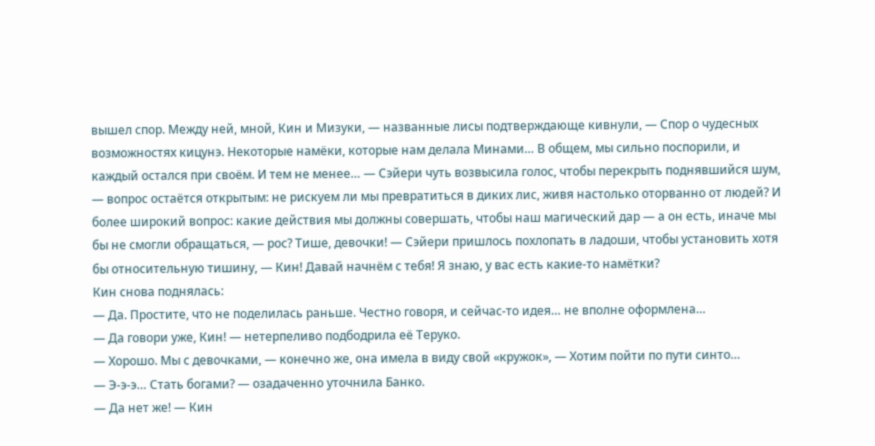вышел спор. Между ней, мной, Кин и Мизуки, — названные лисы подтверждающе кивнули, — Спор о чудесных возможностях кицунэ. Некоторые намёки, которые нам делала Минами… В общем, мы сильно поспорили, и каждый остался при своём. И тем не менее… — Сэйери чуть возвысила голос, чтобы перекрыть поднявшийся шум, — вопрос остаётся открытым: не рискуем ли мы превратиться в диких лис, живя настолько оторванно от людей? И более широкий вопрос: какие действия мы должны совершать, чтобы наш магический дар — а он есть, иначе мы бы не смогли обращаться, — рос? Тише, девочки! — Сэйери пришлось похлопать в ладоши, чтобы установить хотя бы относительную тишину, — Кин! Давай начнём с тебя! Я знаю, у вас есть какие-то намётки?
Кин снова поднялась:
— Да. Простите, что не поделилась раньше. Честно говоря, и сейчас-то идея… не вполне оформлена…
— Да говори уже, Кин! — нетерпеливо подбодрила её Теруко.
— Хорошо. Мы с девочками, — конечно же, она имела в виду свой «кружок», — Хотим пойти по пути синто…
— Э-э-э… Стать богами? — озадаченно уточнила Банко.
— Да нет же! — Кин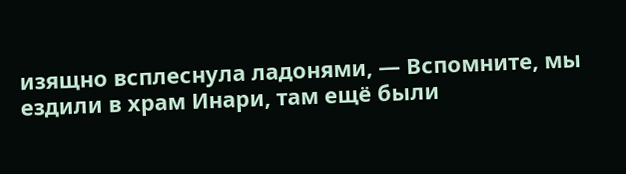изящно всплеснула ладонями, — Вспомните, мы ездили в храм Инари, там ещё были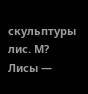скульптуры лис. М? Лисы —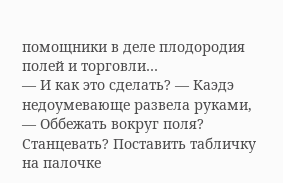помощники в деле плодородия полей и торговли…
— И как это сделать? — Каэдэ недоумевающе развела руками, — Оббежать вокруг поля? Станцевать? Поставить табличку на палочке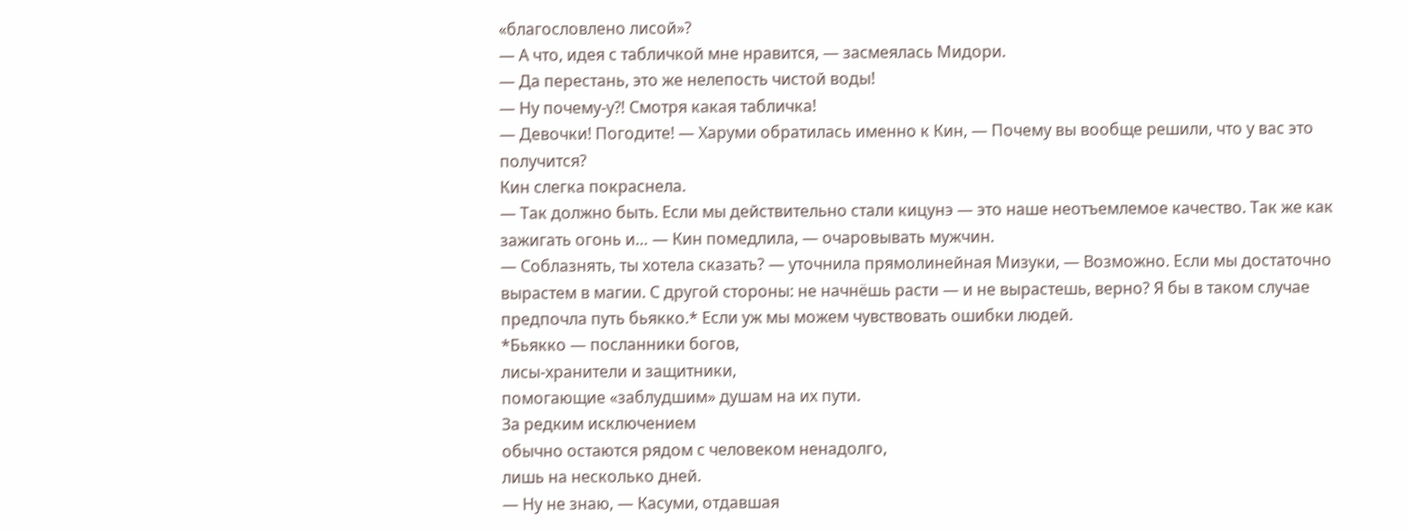«благословлено лисой»?
— А что, идея с табличкой мне нравится, — засмеялась Мидори.
— Да перестань, это же нелепость чистой воды!
— Ну почему-у⁈ Смотря какая табличка!
— Девочки! Погодите! — Харуми обратилась именно к Кин, — Почему вы вообще решили, что у вас это получится?
Кин слегка покраснела.
— Так должно быть. Если мы действительно стали кицунэ — это наше неотъемлемое качество. Так же как зажигать огонь и… — Кин помедлила, — очаровывать мужчин.
— Соблазнять, ты хотела сказать? — уточнила прямолинейная Мизуки, — Возможно. Если мы достаточно вырастем в магии. С другой стороны: не начнёшь расти — и не вырастешь, верно? Я бы в таком случае предпочла путь бьякко.* Если уж мы можем чувствовать ошибки людей.
*Бьякко — посланники богов,
лисы-хранители и защитники,
помогающие «заблудшим» душам на их пути.
За редким исключением
обычно остаются рядом с человеком ненадолго,
лишь на несколько дней.
— Ну не знаю, — Касуми, отдавшая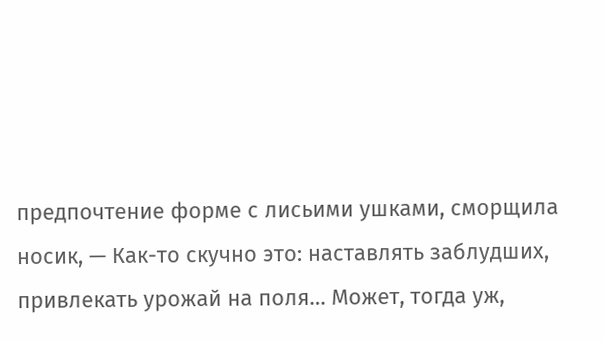предпочтение форме с лисьими ушками, сморщила носик, — Как-то скучно это: наставлять заблудших, привлекать урожай на поля… Может, тогда уж,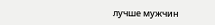лучше мужчин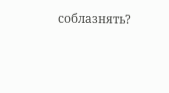соблазнять?